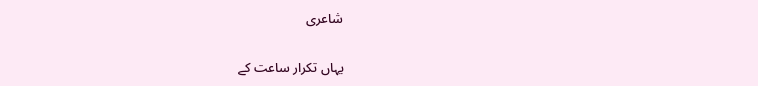شاعری

یہاں تکرار ساعت کے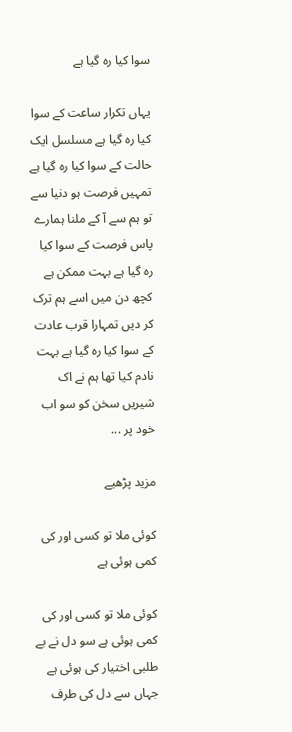سوا کیا رہ گیا ہے

یہاں تکرار ساعت کے سوا کیا رہ گیا ہے مسلسل ایک حالت کے سوا کیا رہ گیا ہے تمہیں فرصت ہو دنیا سے تو ہم سے آ کے ملنا ہمارے پاس فرصت کے سوا کیا رہ گیا ہے بہت ممکن ہے کچھ دن میں اسے ہم ترک کر دیں تمہارا قرب عادت کے سوا کیا رہ گیا ہے بہت نادم کیا تھا ہم نے اک شیریں سخن کو سو اب خود پر ...

مزید پڑھیے

کوئی ملا تو کسی اور کی کمی ہوئی ہے

کوئی ملا تو کسی اور کی کمی ہوئی ہے سو دل نے بے طلبی اختیار کی ہوئی ہے جہاں سے دل کی طرف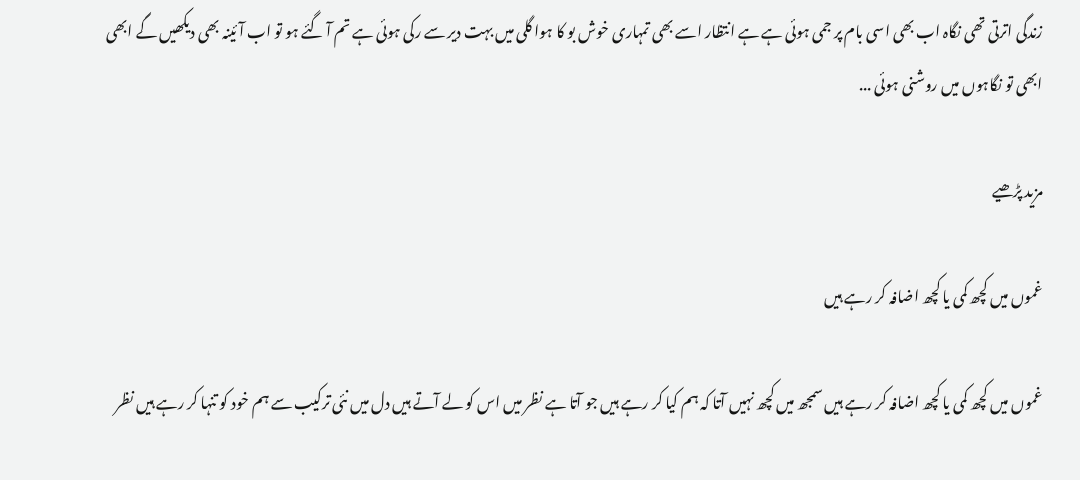زندگی اترتی تھی نگاہ اب بھی اسی بام پر جمی ہوئی ہے ہے انتظار اسے بھی تمہاری خوش بو کا ہوا گلی میں بہت دیر سے رکی ہوئی ہے تم آ گئے ہو تو اب آئینہ بھی دیکھیں گے ابھی ابھی تو نگاہوں میں روشنی ہوئی ...

مزید پڑھیے

غموں میں کچھ کمی یا کچھ اضافہ کر رہے ہیں

غموں میں کچھ کمی یا کچھ اضافہ کر رہے ہیں سمجھ میں کچھ نہیں آتا کہ ہم کیا کر رہے ہیں جو آتا ہے نظر میں اس کو لے آتے ہیں دل میں نئی ترکیب سے ہم خود کو تنہا کر رہے ہیں نظر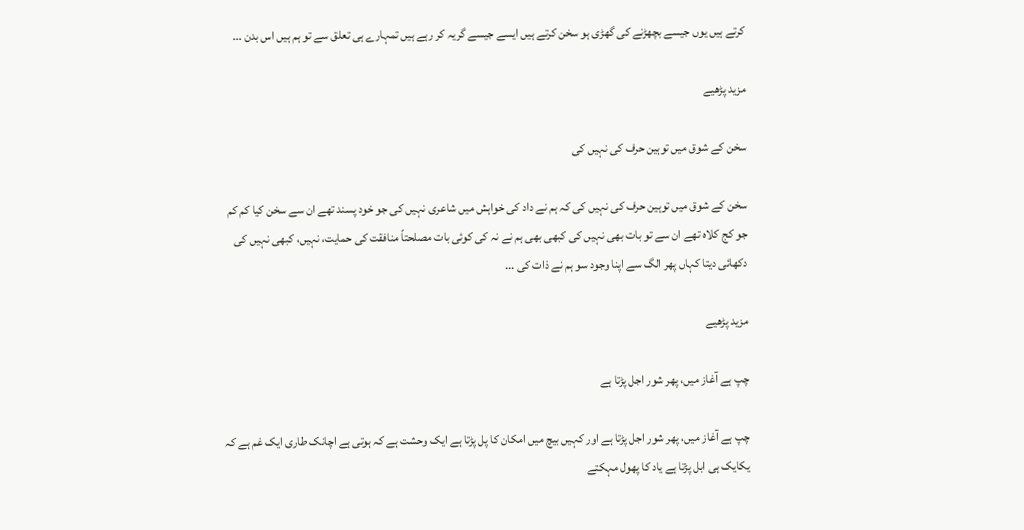کرتے ہیں یوں جیسے بچھڑنے کی گھڑی ہو سخن کرتے ہیں ایسے جیسے گریہ کر رہے ہیں تمہارے ہی تعلق سے تو ہم ہیں اس بدن ...

مزید پڑھیے

سخن کے شوق میں توہین حرف کی نہیں کی

سخن کے شوق میں توہین حرف کی نہیں کی کہ ہم نے داد کی خواہش میں شاعری نہیں کی جو خود پسند تھے ان سے سخن کیا کم کم جو کج کلاہ تھے ان سے تو بات بھی نہیں کی کبھی بھی ہم نے نہ کی کوئی بات مصلحتاً منافقت کی حمایت، نہیں، کبھی نہیں کی دکھائی دیتا کہاں پھر الگ سے اپنا وجود سو ہم نے ذات کی ...

مزید پڑھیے

چپ ہے آغاز میں، پھر شور اجل پڑتا ہے

چپ ہے آغاز میں، پھر شور اجل پڑتا ہے اور کہیں بیچ میں امکان کا پل پڑتا ہے ایک وحشت ہے کہ ہوتی ہے اچانک طاری ایک غم ہے کہ یکایک ہی ابل پڑتا ہے یاد کا پھول مہکتے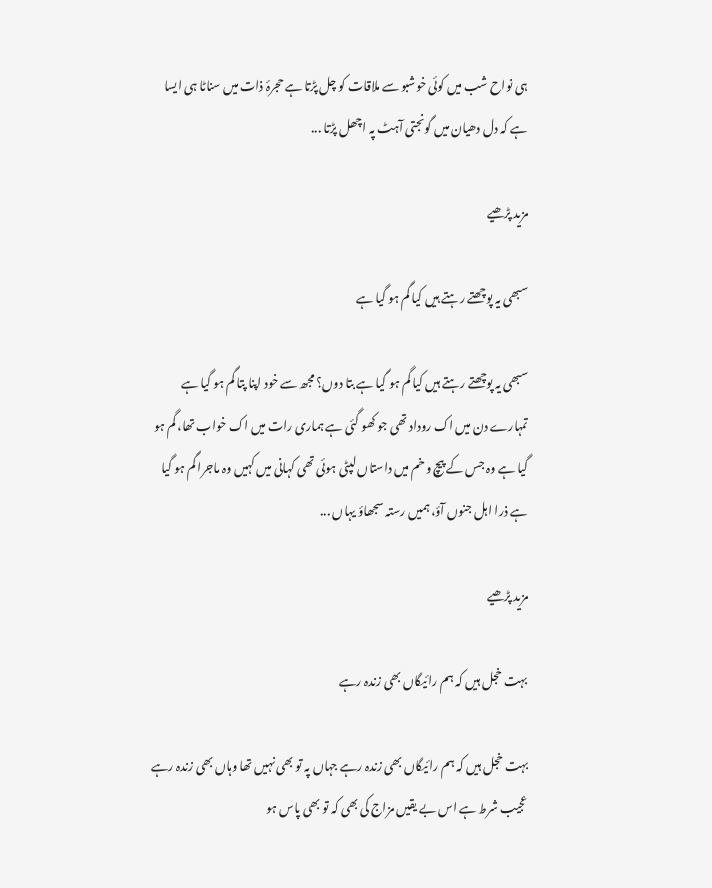ہی نواح شب میں کوئی خوشبو سے ملاقات کو چل پڑتا ہے حجرۂ ذات میں سناٹا ہی ایسا ہے کہ دل دھیان میں گونجتی آہٹ پہ اچھل پڑتا ...

مزید پڑھیے

سبھی یہ پوچھتے رہتے ہیں کیا گم ہو گیا ہے

سبھی یہ پوچھتے رہتے ہیں کیا گم ہو گیا ہے بتا دوں؟ مجھ سے خود اپنا پتا گم ہو گیا ہے تمہارے دن میں اک روداد تھی جو کھو گئی ہے ہماری رات میں اک خواب تھا، گم ہو گیا ہے وہ جس کے پیچ و خم میں داستاں لپٹی ہوئی تھی کہانی میں کہیں وہ ماجرا گم ہو گیا ہے ذرا اہل جنوں آؤ، ہمیں رستہ سجھاؤ یہاں ...

مزید پڑھیے

بہت خجل ہیں کہ ہم رائیگاں بھی زندہ رہے

بہت خجل ہیں کہ ہم رائیگاں بھی زندہ رہے جہاں پہ تو بھی نہیں تھا وہاں بھی زندہ رہے عجیب شرط ہے اس بے یقیں مزاج کی بھی کہ تو بھی پاس ہو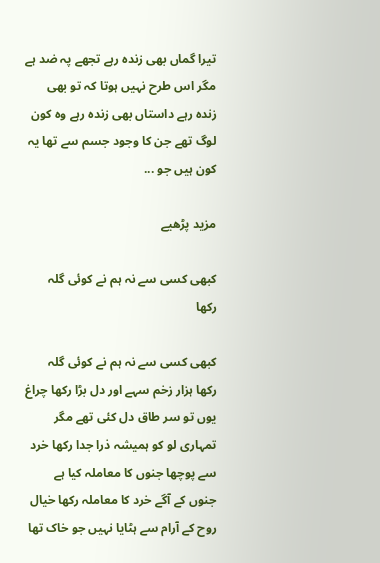تیرا گماں بھی زندہ رہے تجھے پہ ضد ہے مگر اس طرح نہیں ہوتا کہ تو بھی زندہ رہے داستاں بھی زندہ رہے وہ کون لوگ تھے جن کا وجود جسم سے تھا یہ کون ہیں جو ...

مزید پڑھیے

کبھی کسی سے نہ ہم نے کوئی گلہ رکھا

کبھی کسی سے نہ ہم نے کوئی گلہ رکھا ہزار زخم سہے اور دل بڑا رکھا چراغ یوں تو سر طاق دل کئی تھے مگر تمہاری لو کو ہمیشہ ذرا جدا رکھا خرد سے پوچھا جنوں کا معاملہ کیا ہے جنوں کے آگے خرد کا معاملہ رکھا خیال روح کے آرام سے ہٹایا نہیں جو خاک تھا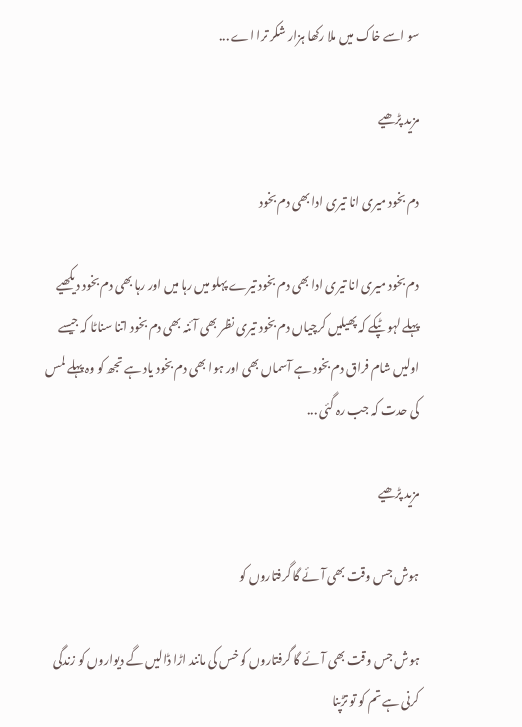سو اسے خاک میں ملا رکھا ہزار شکر ترا اے ...

مزید پڑھیے

دم بخود میری انا تیری ادا بھی دم بخود

دم بخود میری انا تیری ادا بھی دم بخود تیرے پہلو میں رہا میں اور رہا بھی دم بخود دیکھیے پہلے لہو ٹپکے کہ پھیلیں کرچیاں دم بخود تیری نظر بھی آئنہ بھی دم بخود اتنا سناٹا کہ جیسے اولیں شام فراق دم بخود ہے آسماں بھی اور ہوا بھی دم بخود یاد ہے تجھ کو وہ پہلے لمس کی حدت کہ جب رہ گئی ...

مزید پڑھیے

ہوش جس وقت بھی آئے گا گرفتاروں کو

ہوش جس وقت بھی آئے گا گرفتاروں کو خس کی مانند اڑا ڈالیں گے دیواروں کو زندگی کرنی ہے تم کو تو تڑپنا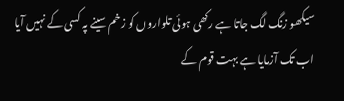سیکھو زنگ لگ جاتا ہے رکھی ہوئی تلواروں کو زخم سینے پہ کسی کے نہیں آیا اب تک آزمایا ہے بہت قوم کے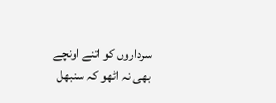سرداروں کو اتنے اونچے بھی نہ اٹھو کہ سنبھل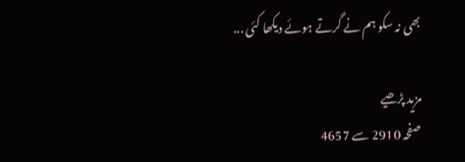بھی نہ سکو ہم نے گرتے ہوئے دیکھا کئی ...

مزید پڑھیے
صفحہ 2910 سے 4657